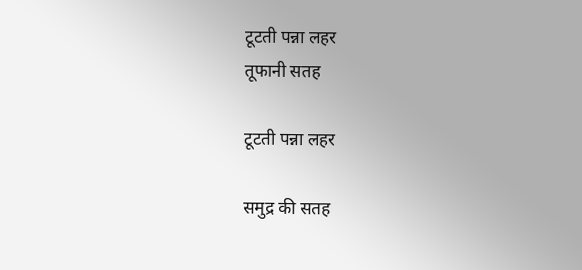टूटती पन्ना लहर
तूफानी सतह

टूटती पन्ना लहर

समुद्र की सतह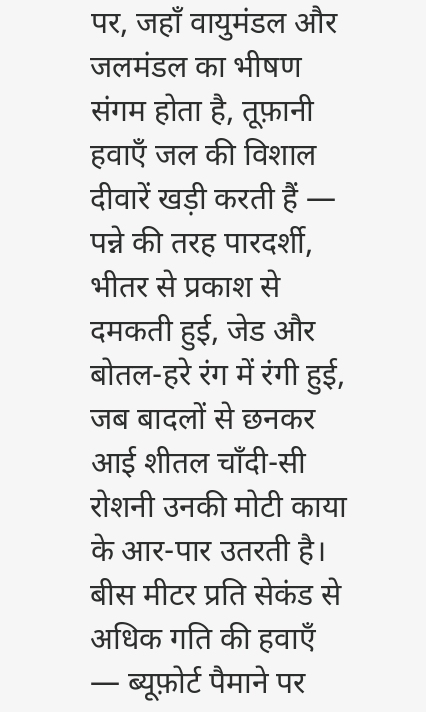पर, जहाँ वायुमंडल और जलमंडल का भीषण संगम होता है, तूफ़ानी हवाएँ जल की विशाल दीवारें खड़ी करती हैं — पन्ने की तरह पारदर्शी, भीतर से प्रकाश से दमकती हुई, जेड और बोतल-हरे रंग में रंगी हुई, जब बादलों से छनकर आई शीतल चाँदी-सी रोशनी उनकी मोटी काया के आर-पार उतरती है। बीस मीटर प्रति सेकंड से अधिक गति की हवाएँ — ब्यूफ़ोर्ट पैमाने पर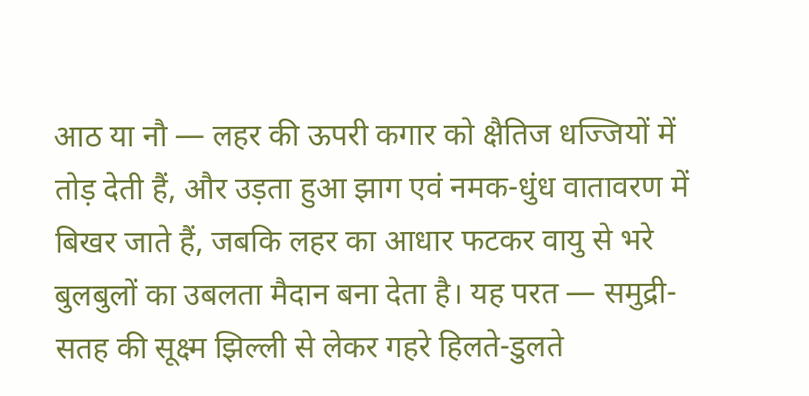आठ या नौ — लहर की ऊपरी कगार को क्षैतिज धज्जियों में तोड़ देती हैं, और उड़ता हुआ झाग एवं नमक-धुंध वातावरण में बिखर जाते हैं, जबकि लहर का आधार फटकर वायु से भरे बुलबुलों का उबलता मैदान बना देता है। यह परत — समुद्री-सतह की सूक्ष्म झिल्ली से लेकर गहरे हिलते-डुलते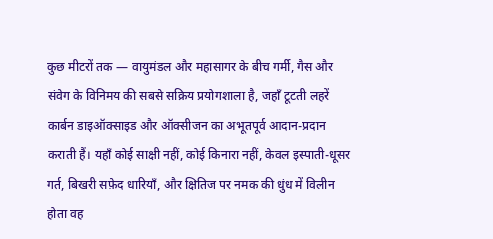कुछ मीटरों तक — वायुमंडल और महासागर के बीच गर्मी, गैस और संवेग के विनिमय की सबसे सक्रिय प्रयोगशाला है, जहाँ टूटती लहरें कार्बन डाइऑक्साइड और ऑक्सीजन का अभूतपूर्व आदान-प्रदान कराती हैं। यहाँ कोई साक्षी नहीं, कोई किनारा नहीं, केवल इस्पाती-धूसर गर्त, बिखरी सफ़ेद धारियाँ, और क्षितिज पर नमक की धुंध में विलीन होता वह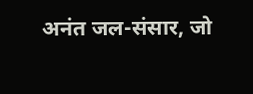अनंत जल-संसार, जो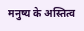मनुष्य के अस्तित्व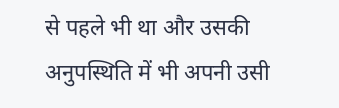से पहले भी था और उसकी अनुपस्थिति में भी अपनी उसी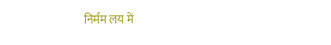निर्मम लय में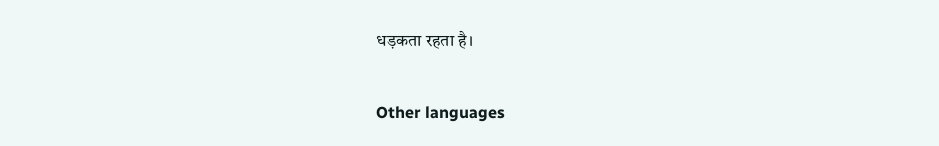धड़कता रहता है।

Other languages